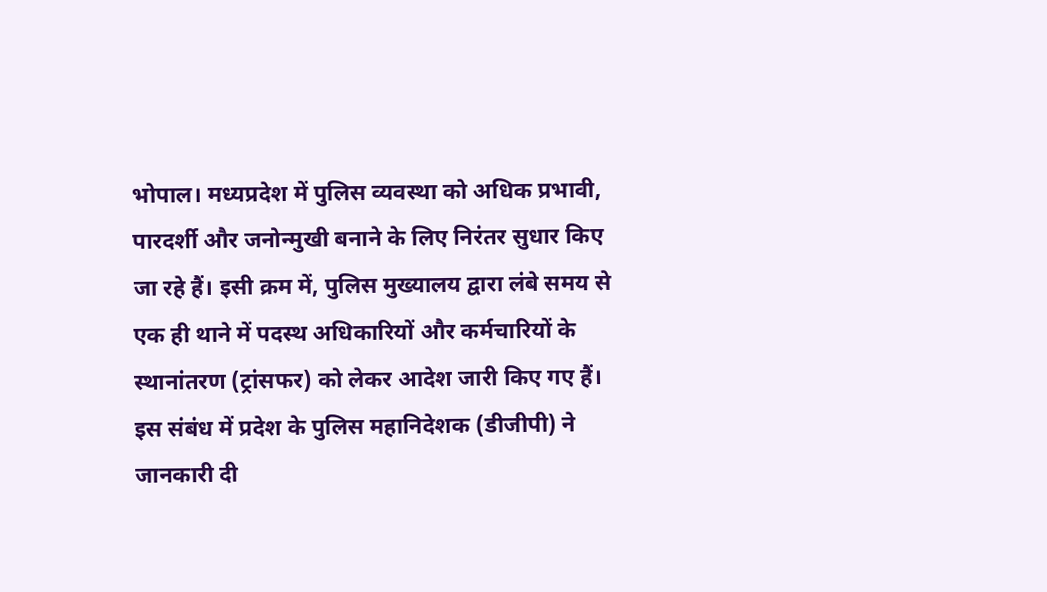भोपाल। मध्यप्रदेश में पुलिस व्यवस्था को अधिक प्रभावी, पारदर्शी और जनोन्मुखी बनाने के लिए निरंतर सुधार किए जा रहे हैं। इसी क्रम में, पुलिस मुख्यालय द्वारा लंबे समय से एक ही थाने में पदस्थ अधिकारियों और कर्मचारियों के स्थानांतरण (ट्रांसफर) को लेकर आदेश जारी किए गए हैं। इस संबंध में प्रदेश के पुलिस महानिदेशक (डीजीपी) ने जानकारी दी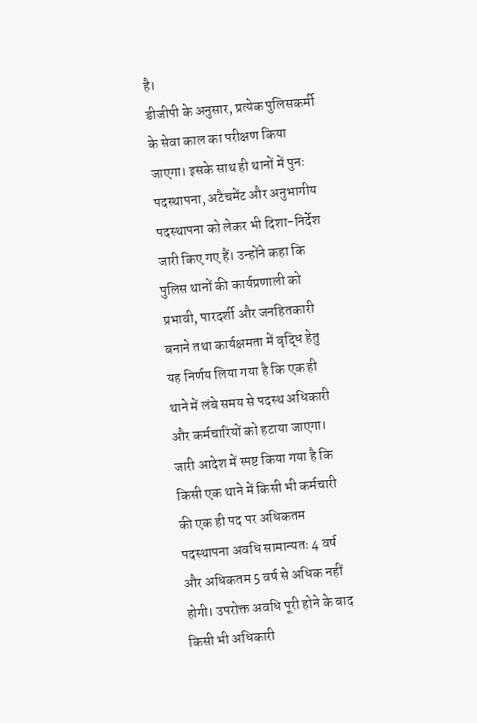है।
डीजीपी के अनुसार, प्रत्येक पुलिसकर्मी के सेवा काल का परीक्षण किया जाएगा। इसके साथ ही थानों में पुनः पदस्थापना, अटैचमेंट और अनुभागीय पदस्थापना को लेकर भी दिशा-निर्देश जारी किए गए हैं। उन्होंने कहा कि पुलिस थानों की कार्यप्रणाली को प्रभावी, पारदर्शी और जनहितकारी बनाने तथा कार्यक्षमता में वृद्धि हेतु यह निर्णय लिया गया है कि एक ही थाने में लंबे समय से पदस्थ अधिकारी और कर्मचारियों को हटाया जाएगा।
जारी आदेश में स्पष्ट किया गया है कि किसी एक थाने में किसी भी कर्मचारी की एक ही पद पर अधिकतम पदस्थापना अवधि सामान्यतः 4 वर्ष और अधिकतम 5 वर्ष से अधिक नहीं होगी। उपरोक्त अवधि पूरी होने के बाद किसी भी अधिकारी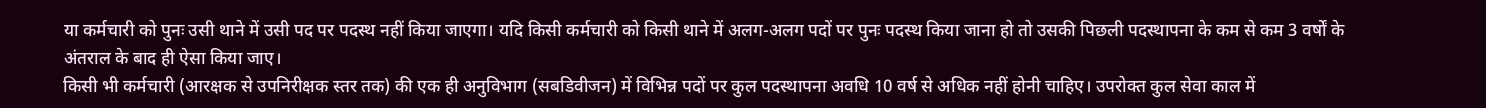या कर्मचारी को पुनः उसी थाने में उसी पद पर पदस्थ नहीं किया जाएगा। यदि किसी कर्मचारी को किसी थाने में अलग-अलग पदों पर पुनः पदस्थ किया जाना हो तो उसकी पिछली पदस्थापना के कम से कम 3 वर्षों के अंतराल के बाद ही ऐसा किया जाए।
किसी भी कर्मचारी (आरक्षक से उपनिरीक्षक स्तर तक) की एक ही अनुविभाग (सबडिवीजन) में विभिन्न पदों पर कुल पदस्थापना अवधि 10 वर्ष से अधिक नहीं होनी चाहिए। उपरोक्त कुल सेवा काल में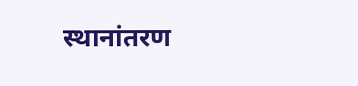स्थानांतरण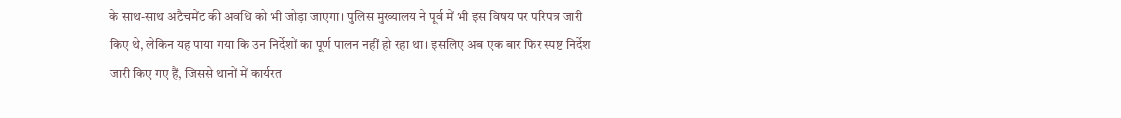के साथ-साथ अटैचमेंट की अवधि को भी जोड़ा जाएगा। पुलिस मुख्यालय ने पूर्व में भी इस विषय पर परिपत्र जारी किए थे, लेकिन यह पाया गया कि उन निर्देशों का पूर्ण पालन नहीं हो रहा था। इसलिए अब एक बार फिर स्पष्ट निर्देश जारी किए गए हैं, जिससे थानों में कार्यरत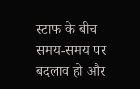स्टाफ के बीच समय-समय पर बदलाव हो और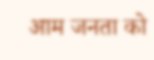आम जनता को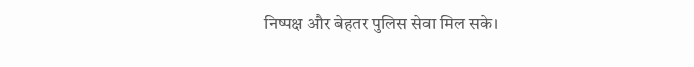निष्पक्ष और बेहतर पुलिस सेवा मिल सके।